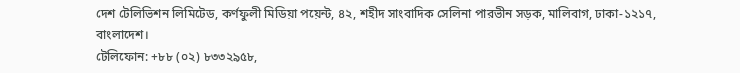দেশ টেলিভিশন লিমিটেড, কর্ণফুলী মিডিয়া পয়েন্ট, ৪২, শহীদ সাংবাদিক সেলিনা পারভীন সড়ক, মালিবাগ, ঢাকা-১২১৭, বাংলাদেশ।
টেলিফোন: +৮৮ (০২) ৮৩৩২৯৫৮,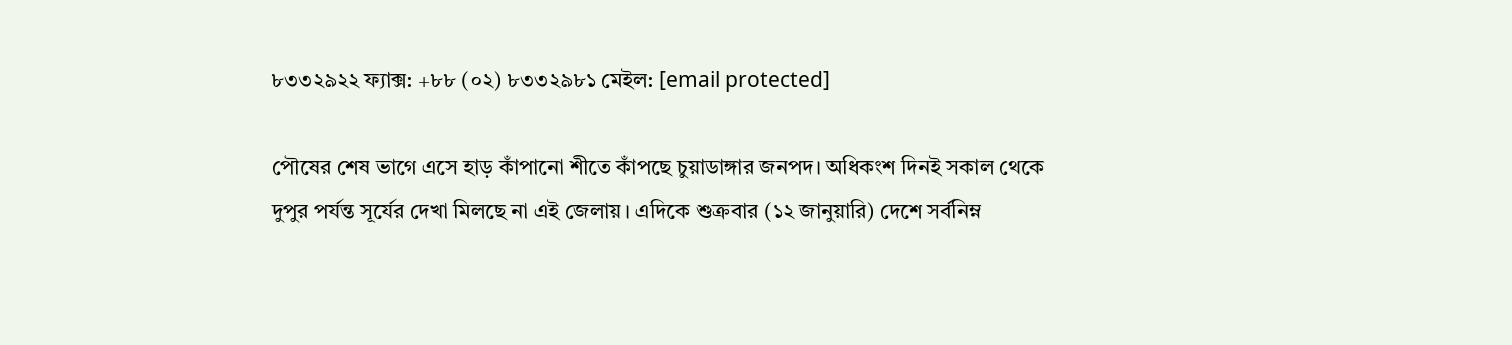৮৩৩২৯২২ ফ্যাক্স: +৮৮ (০২) ৮৩৩২৯৮১ মেইল: [email protected]

পৌষের শেষ ভাগে এসে হাড় কাঁপানো শীতে কাঁপছে চুয়াডাঙ্গার জনপদ। অধিকংশ দিনই সকাল থেকে দুপুর পর্যন্ত সূর্যের দেখা মিলছে না এই জেলায়। এদিকে শুক্রবার (১২ জানুয়ারি) দেশে সর্বনিম্ন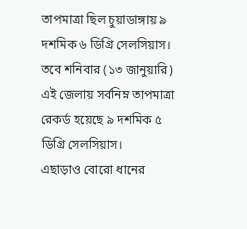তাপমাত্রা ছিল চুয়াডাঙ্গায় ৯ দশমিক ৬ ডিগ্রি সেলসিয়াস।
তবে শনিবার (১৩ জানুয়ারি) এই জেলায় সর্বনিম্ন তাপমাত্রা রেকর্ড হয়েছে ৯ দশমিক ৫ ডিগ্রি সেলসিয়াস।
এছাড়াও বোরো ধানের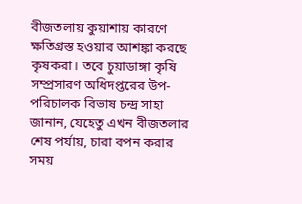বীজতলায় কুয়াশায় কারণে ক্ষতিগ্রস্ত হওয়ার আশঙ্কা করছে কৃষকরা। তবে চুয়াডাঙ্গা কৃষি সম্প্রসারণ অধিদপ্তরের উপ-পরিচালক বিভাষ চন্দ্র সাহা জানান, যেহেতু এখন বীজতলার শেষ পর্যায়, চারা বপন করার সময়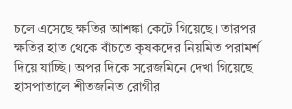চলে এসেছে ক্ষতির আশঙ্কা কেটে গিয়েছে। তারপর ক্ষতির হাত থেকে বাঁচতে কৃষকদের নিয়মিত পরামর্শ দিয়ে যাচ্ছি। অপর দিকে সরেজমিনে দেখা গিয়েছে হাসপাতালে শীতজনিত রোগীর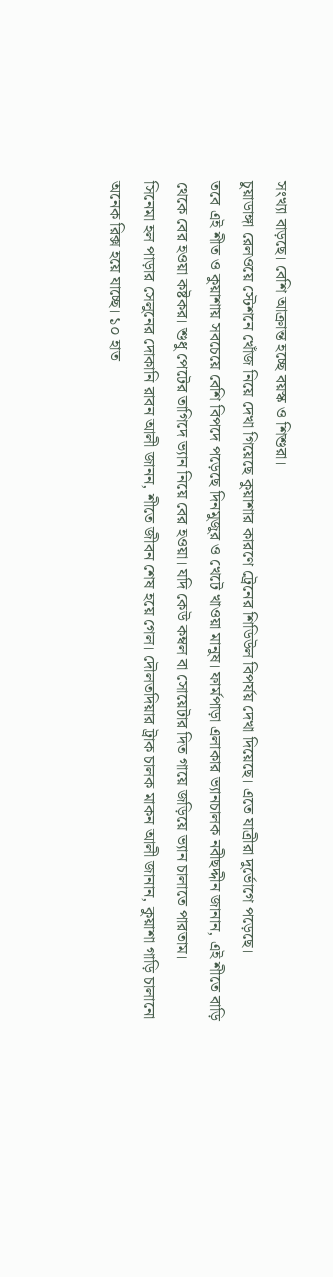সংখ্যা বাড়ছে। বেশি আক্রান্ত হচ্ছে বয়স্ক ও শিশুরা।
চুয়াডাঙ্গা রেলওয়ে স্টেশনে খোঁজ নিয়ে দেখা গিয়েছে কুয়াশার কারণে ট্রেনের শিডিউল বিপর্যয় দেখা দিয়েছে। এতে যাত্রীরা দুর্ভোগে পড়েছে।
তবে এই শীত ও কুয়াশায় সবচেয়ে বেশি বিপদে পড়েছে দিনমুজুর ও খেটে খাওয়া মানুষ। ফার্মপাড়া এলাকার ভ্যানচালক নবীছদ্দীন জানান, এই শীতে বাড়ি থেকে বের হওয়া কষ্টকর। শুধু পেটের তাগিদে ভ্যান নিয়ে বের হওয়া। যদি কেউ কম্বল বা সোয়েটার দিত গায়ে জড়িয়ে ভ্যান চালাতে পারতাম।
সিনেমা হল পাড়ার সেলুনের দোকানি রাবন আলী জানন, শীতে জীবন শেষ হয়ে গেল। দৌলতদিয়ার ট্রাক চালক মাকন আলী জানান, কুয়াশা গাড়ি চালানো অনেক রিক্স হয়ে যাচ্ছে। ১০ হাত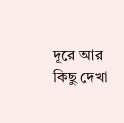দূরে আর কিছু দেখা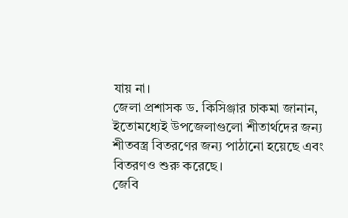যায় না।
জেলা প্রশাসক ড. কিসিঞ্জার চাকমা জানান, ইতোমধ্যেই উপজেলাগুলো শীতার্থদের জন্য শীতবস্ত্র বিতরণের জন্য পাঠানো হয়েছে এবং বিতরণও শুরু করেছে।
জেবি